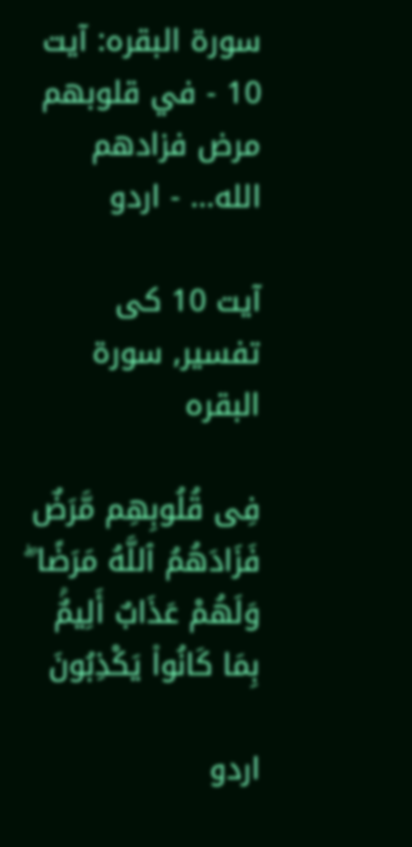سورۃ البقرہ: آیت 10 - في قلوبهم مرض فزادهم الله... - اردو

آیت 10 کی تفسیر, سورۃ البقرہ

فِى قُلُوبِهِم مَّرَضٌ فَزَادَهُمُ ٱللَّهُ مَرَضًا ۖ وَلَهُمْ عَذَابٌ أَلِيمٌۢ بِمَا كَانُوا۟ يَكْذِبُونَ

اردو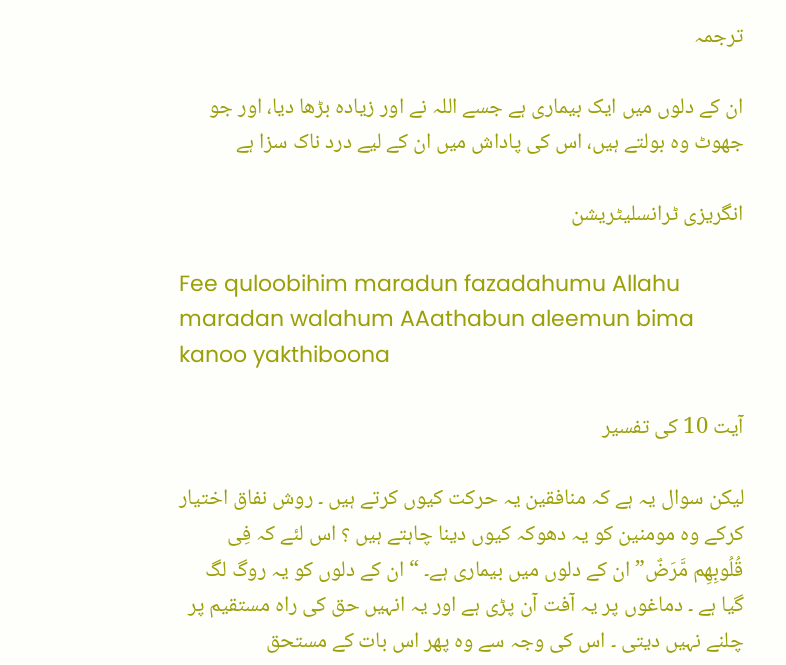ترجمہ

ان کے دلوں میں ایک بیماری ہے جسے اللہ نے اور زیادہ بڑھا دیا، اور جو جھوٹ وہ بولتے ہیں، اس کی پاداش میں ان کے لیے درد ناک سزا ہے

انگریزی ٹرانسلیٹریشن

Fee quloobihim maradun fazadahumu Allahu maradan walahum AAathabun aleemun bima kanoo yakthiboona

آیت 10 کی تفسیر

لیکن سوال یہ ہے کہ منافقین یہ حرکت کیوں کرتے ہیں ۔ روش نفاق اختیار کرکے وہ مومنین کو یہ دھوکہ کیوں دینا چاہتے ہیں ؟ اس لئے کہ فِی قُلُوبِھِم مَّرَضٌ” ان کے دلوں میں بیماری ہے۔ “ ان کے دلوں کو یہ روگ لگ گیا ہے ۔ دماغوں پر یہ آفت آن پڑی ہے اور یہ انہیں حق کی راہ مستقیم پر چلنے نہیں دیتی ۔ اس کی وجہ سے وہ پھر اس بات کے مستحق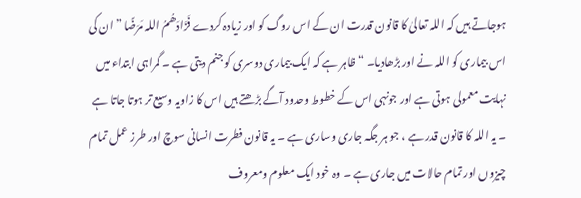ہوجاتے ہیں کہ اللہ تعالیٰ کا قانون قدرت ان کے اس روگ کو اور زیادہ کردے فَزَادَھُمُ اللہ مَرَضًا ” ان کی اس بیماری کو اللہ نے اور بڑھادیا۔ “ ظاہر ہے کہ ایک بیماری دوسری کو جنم دیتی ہے ۔ گمراہی ابتداء میں نہایت معمولی ہوتی ہے اور جونہی اس کے خطوط وحدود آگے بڑھتے ہیں اس کا زاویہ وسیع تر ہوتا جاتا ہے ۔ یہ اللہ کا قانون قدر ہے ، جو ہر جگہ جاری وساری ہے ۔ یہ قانون فطرت انسانی سوچ اور طرز عمل تمام چیزوں اور تمام حالات میں جاری ہے ۔ وہ خود ایک معلوم ومعروف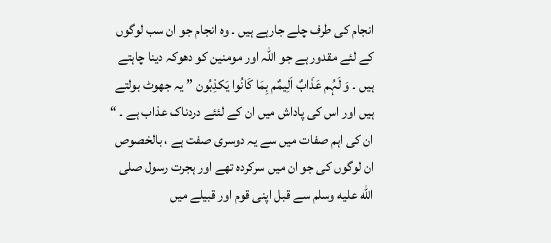انجام کی طرف چلے جارہے ہیں ۔ وہ انجام جو ان سب لوگوں کے لئے مقدور ہے جو اللہ اور مومنین کو دھوکہ دینا چاہتے ہیں ۔ وَ لَہُم عَذَابٌ اَلِیمٌم بِمَا کَانُوا یَکذِبُون ” یہ جھوٹ بولتے ہیں اور اس کی پاداش میں ان کے لئئے دردناک عذاب ہے ۔ “ ان کی اہم صفات میں سے یہ دوسری صفت ہے ، بالخصوص ان لوگوں کی جو ان میں سرکردہ تھے اور ہجرت رسول صلى الله عليه وسلم سے قبل اپنی قوم اور قبیلے میں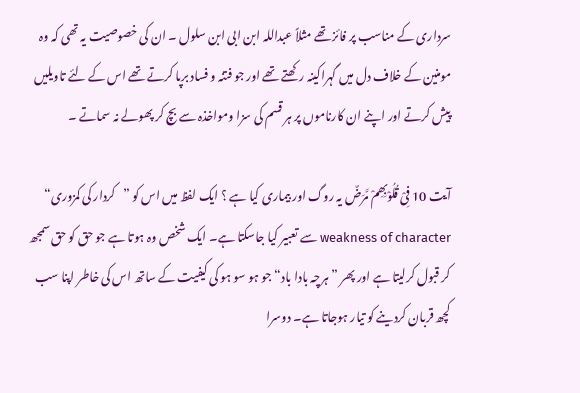سرداری کے مناسب پر فائز تھے مثلاً عبداللہ ابن ابی ابن سلول ۔ ان کی خصوصیت یہ تھی کہ وہ مومنین کے خلاف دل میں گہراکینہ رکھتے تھے اور جو فتنہ و فساد برپا کرتے تھے اس کے لئے تاویلیں پیش کرتے اور اپنے ان کارناموں پر ہر قسم کی سزا ومواخذہ سے بچ کر پھولے نہ سماتے ۔

آیت 10 فِیْ قُلُوْبِھِمْ مَّرَضٌ یہ روگ اور بیماری کیا ہے ؟ ایک لفظ میں اس کو ”کردار کی کمزوری“ weakness of character سے تعبیر کیا جاسکتا ہے۔ ایک شخص وہ ہوتا ہے جو حق کو حق سمجھ کر قبول کرلیتا ہے اور پھر ”ہرچہ بادا باد“ جو ہو سو ہو کی کیفیت کے ساتھ اس کی خاطر اپنا سب کچھ قربان کردینے کو تیار ہوجاتا ہے۔ دوسرا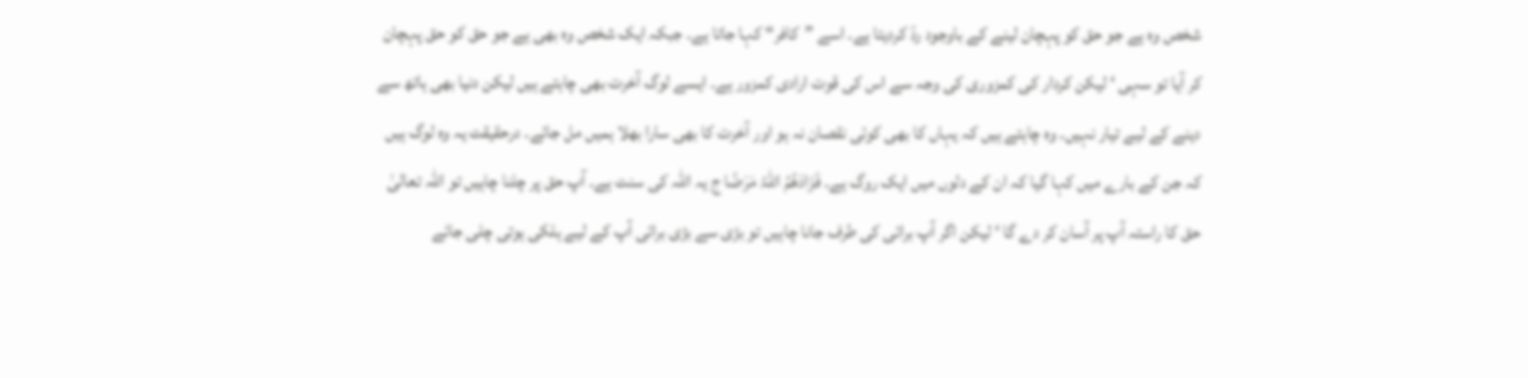شخص وہ ہے جو حق کو پہچان لینے کے باوجود ردّ کردیتا ہے۔ اسے ”کافر“ کہا جاتا ہے۔ جبکہ ایک شخص وہ بھی ہے جو حق کو حق پہچان کر آیا تو سہی ‘ لیکن کردار کی کمزوری کی وجہ سے اس کی قوت ارادی کمزور ہے۔ ایسے لوگ آخرت بھی چاہتے ہیں لیکن دنیا بھی ہاتھ سے دینے کے لیے تیار نہیں۔ وہ چاہتے ہیں کہ یہاں کا بھی کوئی نقصان نہ ہو اور آخرت کا بھی سارا بھلا ہمیں مل جائے۔ درحقیقت یہ وہ لوگ ہیں کہ جن کے بارے میں کہا گیا کہ ان کے دلوں میں ایک روگ ہے۔ فَزَادَھُمُ اللّٰہُ مَرَضًا ج یہ اللہ کی سنت ہے۔ آپ حق پر چلنا چاہیں تو اللہ تعالیٰ حق کا راستہ آپ پر آسان کر دے گا ‘ لیکن اگر آپ برائی کی طرف جانا چاہیں تو بڑی سے بڑی برائی آپ کے لیے ہلکی ہوتی چلی جائے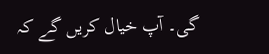گی۔ آپ خیال کریں گے کہ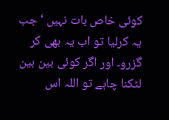کوئی خاص بات نہیں ‘ جب یہ کرلیا تو اب یہ بھی کر گزرو۔ اور اگر کوئی بین بین لٹکنا چاہے تو اللہ اس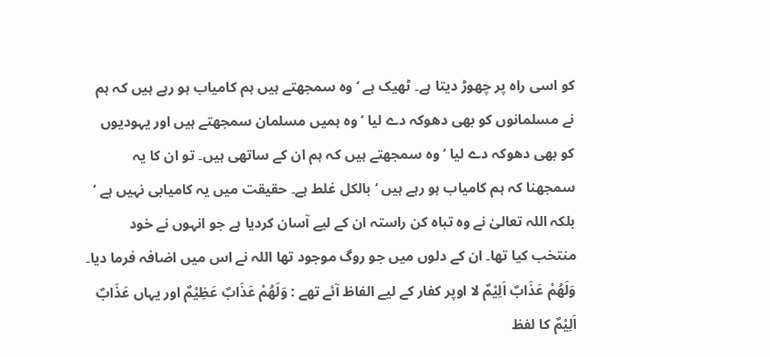کو اسی راہ پر چھوڑ دیتا ہے۔ ٹھیک ہے ‘ وہ سمجھتے ہیں ہم کامیاب ہو رہے ہیں کہ ہم نے مسلمانوں کو بھی دھوکہ دے لیا ‘ وہ ہمیں مسلمان سمجھتے ہیں اور یہودیوں کو بھی دھوکہ دے لیا ‘ وہ سمجھتے ہیں کہ ہم ان کے ساتھی ہیں۔ تو ان کا یہ سمجھنا کہ ہم کامیاب ہو رہے ہیں ‘ بالکل غلط ہے۔ حقیقت میں یہ کامیابی نہیں ہے ‘ بلکہ اللہ تعالیٰ نے وہ تباہ کن راستہ ان کے لیے آسان کردیا ہے جو انہوں نے خود منتخب کیا تھا۔ ان کے دلوں میں جو روگ موجود تھا اللہ نے اس میں اضافہ فرما دیا۔ وَلَھُمْ عَذَابٌ اَلِیْمٌ لا اوپر کفار کے لیے الفاظ آئے تھے : وَلَھُمْ عَذَابٌ عَظِیْمٌ اور یہاں عَذَابٌ اَلِیْمٌ کا لفظ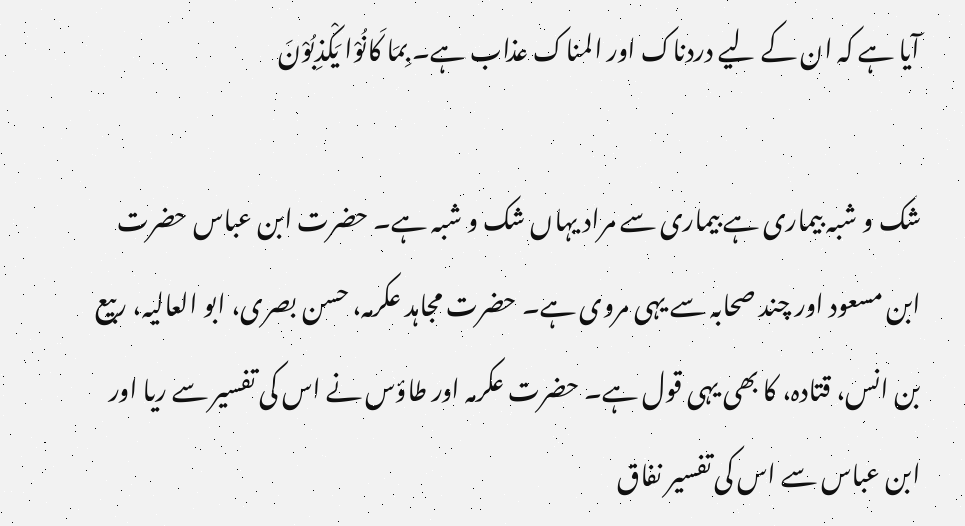آیا ہے کہ ان کے لیے دردناک اور المناک عذاب ہے۔ بِمَا کَانُوْا یَکْذِبُوْنَ

شک و شبہ بیماری ہے بیماری سے مراد یہاں شک و شبہ ہے۔ حضرت ابن عباس حضرت ابن مسعود اور چند صحابہ سے یہی مروی ہے۔ حضرت مجاہد عکرمہ، حسن بصری، ابو العالیہ، ربیع بن انس، قتادہ، کا بھی یہی قول ہے۔ حضرت عکرمہ اور طاؤس نے اس کی تفسیر سے ریا اور ابن عباس سے اس کی تفسیر نفاق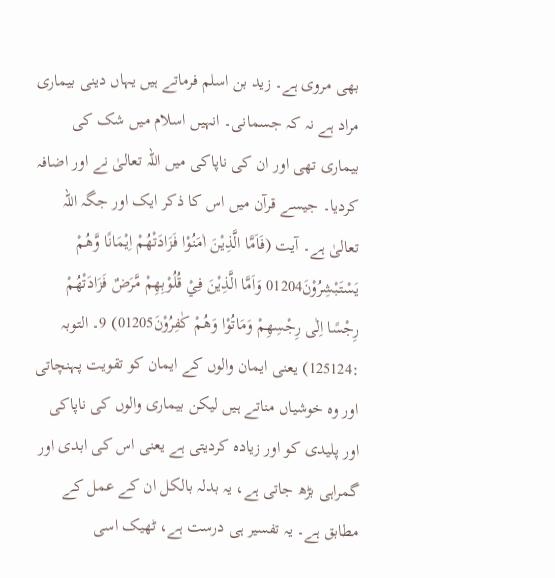بھی مروی ہے۔ زید بن اسلم فرماتے ہیں یہاں دینی بیماری مراد ہے نہ کہ جسمانی۔ انہیں اسلام میں شک کی بیماری تھی اور ان کی ناپاکی میں اللہ تعالیٰ نے اور اضافہ کردیا۔ جیسے قرآن میں اس کا ذکر ایک اور جگہ اللہ تعالیٰ ہے۔ آیت (فَاَمَّا الَّذِيْنَ اٰمَنُوْا فَزَادَتْھُمْ اِيْمَانًا وَّھُمْ يَسْتَبْشِرُوْنَ01204 وَاَمَّا الَّذِيْنَ فِيْ قُلُوْبِهِمْ مَّرَضٌ فَزَادَتْھُمْ رِجْسًا اِلٰى رِجْسِهِمْ وَمَاتُوْا وَھُمْ كٰفِرُوْنَ01205) 9۔ التوبہ :125124) یعنی ایمان والوں کے ایمان کو تقویت پہنچاتی اور وہ خوشیاں مناتے ہیں لیکن بیماری والوں کی ناپاکی اور پلیدی کو اور زیادہ کردیتی ہے یعنی اس کی ابدی اور گمراہی بڑھ جاتی ہے، یہ بدلہ بالکل ان کے عمل کے مطابق ہے۔ یہ تفسیر ہی درست ہے، ٹھیک اسی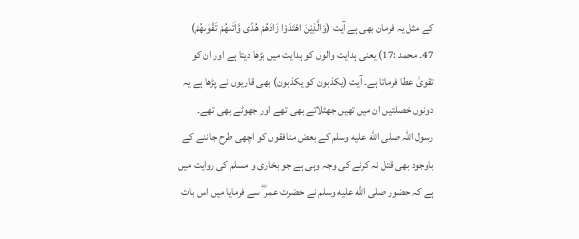کے مثل یہ فرمان بھی ہے آیت (وَالَّذِيْنَ اهْتَدَوْا زَادَهُمْ هُدًى وَّاٰتٰىهُمْ تَقْوٰىهُمْ) 47۔ محمد :17) یعنی ہدایت والوں کو ہدایت میں بڑھا دیتا ہے اور ان کو تقویٰ عطا فرماتا ہے۔ آیت (یکذبون کو یکذبون) بھی قاریوں نے پڑھا ہے یہ دونوں خصلتیں ان میں تھیں جھٹلاتے بھی تھے اور جھوٹے بھی تھے۔ رسول اللہ صلى الله عليه وسلم کے بعض منافقوں کو اچھی طرح جاننے کے باوجود بھی قتل نہ کرنے کی وجہ وہی ہے جو بخاری و مسلم کی روایت میں ہے کہ حضور صلى الله عليه وسلم نے حضرت عمر ؓ سے فرمایا میں اس بات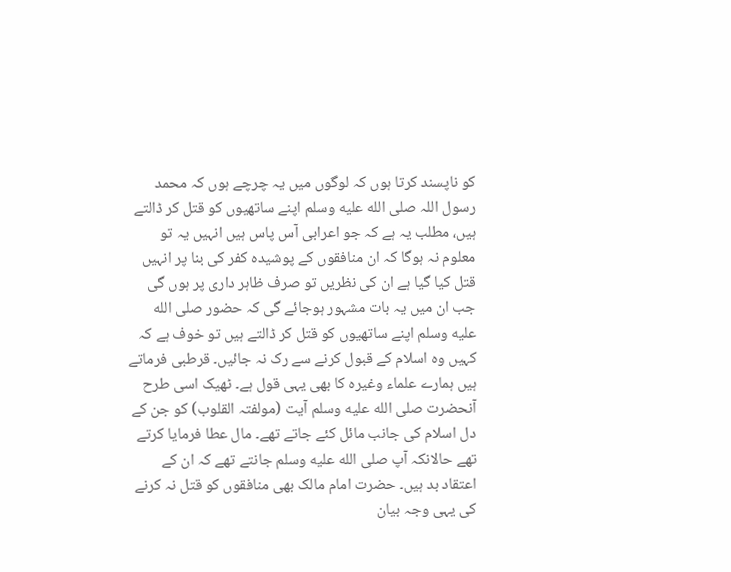کو ناپسند کرتا ہوں کہ لوگوں میں یہ چرچے ہوں کہ محمد رسول اللہ صلى الله عليه وسلم اپنے ساتھیوں کو قتل کر ڈالتے ہیں، مطلب یہ ہے کہ جو اعرابی آس پاس ہیں انہیں یہ تو معلوم نہ ہوگا کہ ان منافقوں کے پوشیدہ کفر کی بنا پر انہیں قتل کیا گیا ہے ان کی نظریں تو صرف ظاہر داری پر ہوں گی جب ان میں یہ بات مشہور ہوجائے گی کہ حضور صلى الله عليه وسلم اپنے ساتھیوں کو قتل کر ڈالتے ہیں تو خوف ہے کہ کہیں وہ اسلام کے قبول کرنے سے رک نہ جائیں۔ قرطبی فرماتے ہیں ہمارے علماء وغیرہ کا بھی یہی قول ہے۔ ٹھیک اسی طرح آنحضرت صلى الله عليه وسلم آیت (مولفتہ القلوب) کو جن کے دل اسلام کی جانب مائل کئے جاتے تھے۔ مال عطا فرمایا کرتے تھے حالانکہ آپ صلى الله عليه وسلم جانتے تھے کہ ان کے اعتقاد بد ہیں۔ حضرت امام مالک بھی منافقوں کو قتل نہ کرنے کی یہی وجہ بیان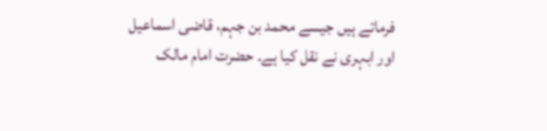فرماتے ہیں جیسے محمد بن جہم، قاضی اسماعیل اور ابہری نے نقل کیا ہے۔ حضرت امام مالک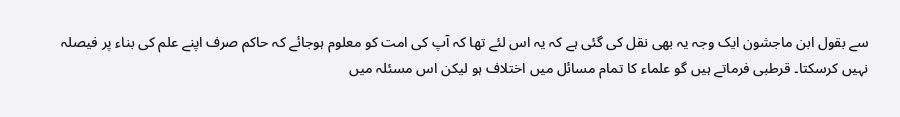سے بقول ابن ماجشون ایک وجہ یہ بھی نقل کی گئی ہے کہ یہ اس لئے تھا کہ آپ کی امت کو معلوم ہوجائے کہ حاکم صرف اپنے علم کی بناء پر فیصلہ نہیں کرسکتا۔ قرطبی فرماتے ہیں گو علماء کا تمام مسائل میں اختلاف ہو لیکن اس مسئلہ میں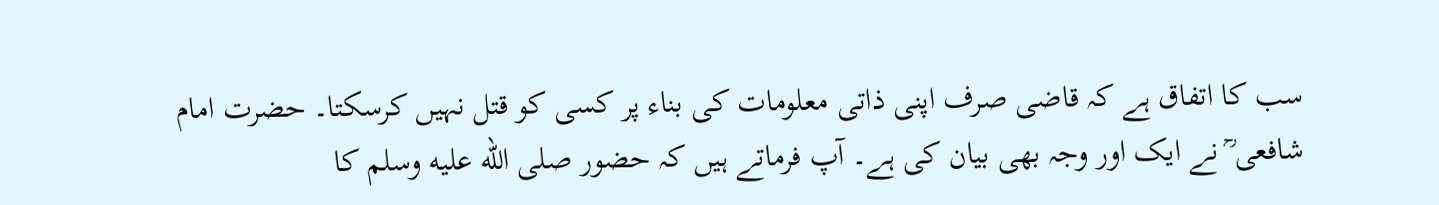سب کا اتفاق ہے کہ قاضی صرف اپنی ذاتی معلومات کی بناء پر کسی کو قتل نہیں کرسکتا۔ حضرت امام شافعی ؒ نے ایک اور وجہ بھی بیان کی ہے۔ آپ فرماتے ہیں کہ حضور صلى الله عليه وسلم کا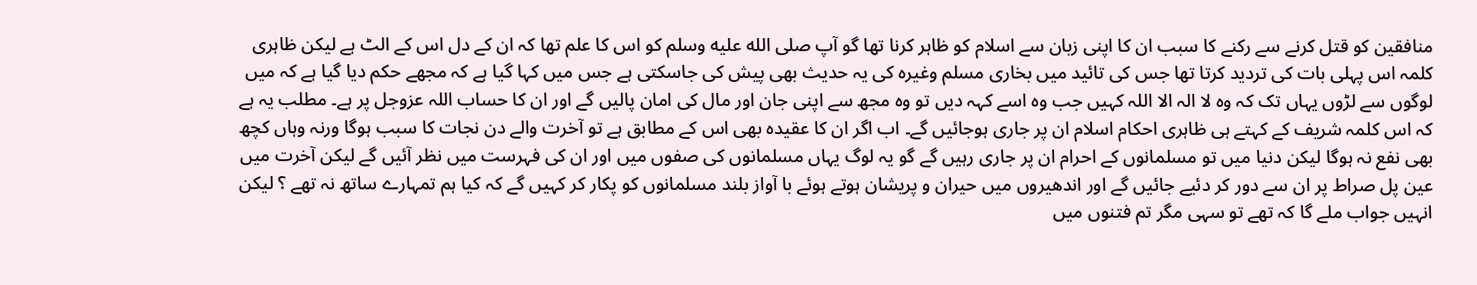منافقین کو قتل کرنے سے رکنے کا سبب ان کا اپنی زبان سے اسلام کو ظاہر کرنا تھا گو آپ صلى الله عليه وسلم کو اس کا علم تھا کہ ان کے دل اس کے الٹ ہے لیکن ظاہری کلمہ اس پہلی بات کی تردید کرتا تھا جس کی تائید میں بخاری مسلم وغیرہ کی یہ حدیث بھی پیش کی جاسکتی ہے جس میں کہا گیا ہے کہ مجھے حکم دیا گیا ہے کہ میں لوگوں سے لڑوں یہاں تک کہ وہ لا الہ الا اللہ کہیں جب وہ اسے کہہ دیں تو وہ مجھ سے اپنی جان اور مال کی امان پالیں گے اور ان کا حساب اللہ عزوجل پر ہے۔ مطلب یہ ہے کہ اس کلمہ شریف کے کہتے ہی ظاہری احکام اسلام ان پر جاری ہوجائیں گے۔ اب اگر ان کا عقیدہ بھی اس کے مطابق ہے تو آخرت والے دن نجات کا سبب ہوگا ورنہ وہاں کچھ بھی نفع نہ ہوگا لیکن دنیا میں تو مسلمانوں کے احرام ان پر جاری رہیں گے گو یہ لوگ یہاں مسلمانوں کی صفوں میں اور ان کی فہرست میں نظر آئیں گے لیکن آخرت میں عین پل صراط پر ان سے دور کر دئیے جائیں گے اور اندھیروں میں حیران و پریشان ہوتے ہوئے با آواز بلند مسلمانوں کو پکار کر کہیں گے کہ کیا ہم تمہارے ساتھ نہ تھے ؟ لیکن انہیں جواب ملے گا کہ تھے تو سہی مگر تم فتنوں میں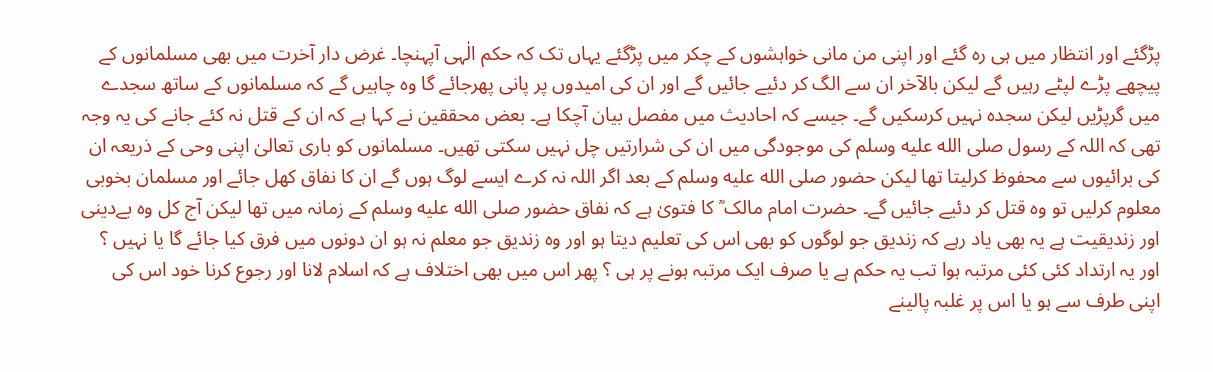پڑگئے اور انتظار میں ہی رہ گئے اور اپنی من مانی خواہشوں کے چکر میں پڑگئے یہاں تک کہ حکم الٰہی آپہنچا۔ غرض دار آخرت میں بھی مسلمانوں کے پیچھے پڑے لپٹے رہیں گے لیکن بالآخر ان سے الگ کر دئیے جائیں گے اور ان کی امیدوں پر پانی پھرجائے گا وہ چاہیں گے کہ مسلمانوں کے ساتھ سجدے میں گرپڑیں لیکن سجدہ نہیں کرسکیں گے۔ جیسے کہ احادیث میں مفصل بیان آچکا ہے۔ بعض محققین نے کہا ہے کہ ان کے قتل نہ کئے جانے کی یہ وجہ تھی کہ اللہ کے رسول صلى الله عليه وسلم کی موجودگی میں ان کی شرارتیں چل نہیں سکتی تھیں۔ مسلمانوں کو باری تعالیٰ اپنی وحی کے ذریعہ ان کی برائیوں سے محفوظ کرلیتا تھا لیکن حضور صلى الله عليه وسلم کے بعد اگر اللہ نہ کرے ایسے لوگ ہوں گے ان کا نفاق کھل جائے اور مسلمان بخوبی معلوم کرلیں تو وہ قتل کر دئیے جائیں گے۔ حضرت امام مالک ؒ کا فتویٰ ہے کہ نفاق حضور صلى الله عليه وسلم کے زمانہ میں تھا لیکن آج کل وہ بےدینی اور زندیقیت ہے یہ بھی یاد رہے کہ زندیق جو لوگوں کو بھی اس کی تعلیم دیتا ہو اور وہ زندیق جو معلم نہ ہو ان دونوں میں فرق کیا جائے گا یا نہیں ؟ اور یہ ارتداد کئی کئی مرتبہ ہوا تب یہ حکم ہے یا صرف ایک مرتبہ ہونے پر ہی ؟ پھر اس میں بھی اختلاف ہے کہ اسلام لانا اور رجوع کرنا خود اس کی اپنی طرف سے ہو یا اس پر غلبہ پالینے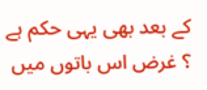کے بعد بھی یہی حکم ہے ؟ غرض اس باتوں میں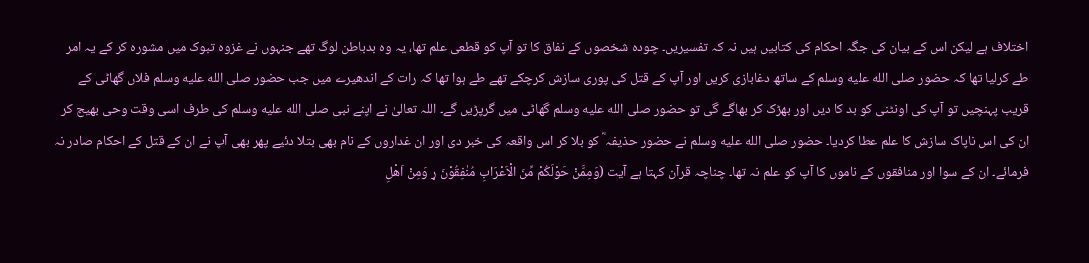اختلاف ہے لیکن اس کے بیان کی جگہ احکام کی کتابیں ہیں نہ کہ تفسیریں۔ چودہ شخصوں کے نفاق کا تو آپ کو قطعی علم تھا، یہ وہ بدباطن لوگ تھے جنہوں نے غزوہ تبوک میں مشورہ کر کے یہ امر طے کرلیا تھا کہ حضور صلى الله عليه وسلم کے ساتھ دغابازی کریں اور آپ کے قتل کی پوری سازش کرچکے تھے طے ہوا تھا کہ رات کے اندھیرے میں جب حضور صلى الله عليه وسلم فلاں گھاٹی کے قریب پہنچیں تو آپ کی اونٹنی کو بد کا دیں اور بھڑک کر بھاگے گی تو حضور صلى الله عليه وسلم گھاٹی میں گرپڑیں گے۔ اللہ تعالیٰ نے اپنے نبی صلى الله عليه وسلم کی طرف اسی وقت وحی بھیج کر ان کی اس ناپاک سازش کا علم عطا کردیا۔ حضور صلى الله عليه وسلم نے حضور حذیفہ ؓ کو بلا کر اس واقعہ کی خبر دی اور ان غداروں کے نام بھی بتلا دئیے پھر بھی آپ نے ان کے قتل کے احکام صادر نہ فرمائے۔ ان کے سوا اور منافقوں کے ناموں کا آپ کو علم نہ تھا۔ چناچہ قرآن کہتا ہے آیت (وَمِمَّنْ حَوْلَكُمْ مِّنَ الْاَعْرَابِ مُنٰفِقُوْنَ ړ وَمِنْ اَھْلِ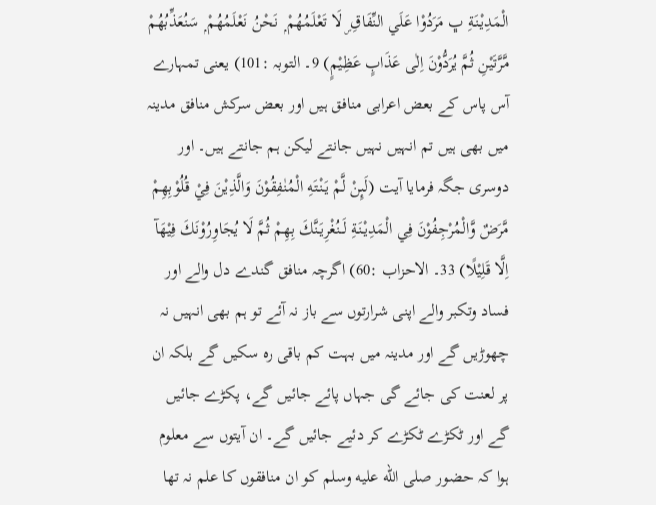الْمَدِيْنَةِ ڀ مَرَدُوْا عَلَي النِّفَاقِ ۣ لَا تَعْلَمُھُمْ ۭ نَحْنُ نَعْلَمُھُمْ ۭ سَنُعَذِّبُھُمْ مَّرَّتَيْنِ ثُمَّ يُرَدُّوْنَ اِلٰى عَذَابٍ عَظِيْمٍ) 9۔ التوبہ :101) یعنی تمہارے آس پاس کے بعض اعرابی منافق ہیں اور بعض سرکش منافق مدینہ میں بھی ہیں تم انہیں نہیں جانتے لیکن ہم جانتے ہیں۔ اور دوسری جگہ فرمایا آیت (لَىِٕنْ لَّمْ يَنْتَهِ الْمُنٰفِقُوْنَ وَالَّذِيْنَ فِيْ قُلُوْبِهِمْ مَّرَضٌ وَّالْمُرْجِفُوْنَ فِي الْمَدِيْنَةِ لَــنُغْرِيَنَّكَ بِهِمْ ثُمَّ لَا يُجَاوِرُوْنَكَ فِيْهَآ اِلَّا قَلِيْلًا) 33۔ الاحزاب :60) اگرچہ منافق گندے دل والے اور فساد وتکبر والے اپنی شرارتوں سے باز نہ آئے تو ہم بھی انہیں نہ چھوڑیں گے اور مدینہ میں بہت کم باقی رہ سکیں گے بلکہ ان پر لعنت کی جائے گی جہاں پائے جائیں گے، پکڑے جائیں گے اور ٹکڑے ٹکڑے کر دئیے جائیں گے۔ ان آیتوں سے معلوم ہوا کہ حضور صلى الله عليه وسلم کو ان منافقوں کا علم نہ تھا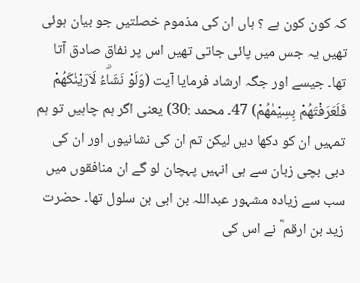کہ کون کون ہے ؟ ہاں ان کی مذموم خصلتیں جو بیان ہوئی تھیں یہ جس میں پائی جاتی تھیں اس پر نفاق صادق آتا تھا۔ جیسے اور جگہ ارشاد فرمایا آیت (وَلَوْ نَشَاۗءُ لَاَرَيْنٰكَهُمْ فَلَعَرَفْتَهُمْ بِسِيْمٰهُمْ) 47۔ محمد :30) یعنی اگر ہم چاہیں تو ہم تمہیں ان کو دکھا دیں لیکن تم ان کی نشانیوں اور ان کی دبی بچی زبان سے ہی انہیں پہچان لو گے ان منافقوں میں سب سے زیادہ مشہور عبداللہ بن ابی بن سلول تھا۔ حضرت زید بن ارقم ؓ نے اس کی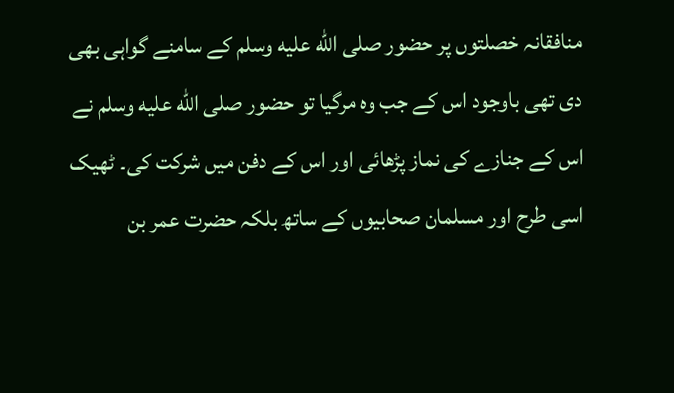منافقانہ خصلتوں پر حضور صلى الله عليه وسلم کے سامنے گواہی بھی دی تھی باوجود اس کے جب وہ مرگیا تو حضور صلى الله عليه وسلم نے اس کے جنازے کی نماز پڑھائی اور اس کے دفن میں شرکت کی۔ ٹھیک اسی طرح اور مسلمان صحابیوں کے ساتھ بلکہ حضرت عمر بن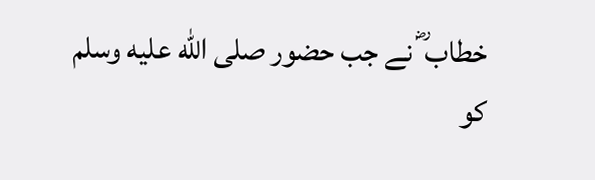خطاب ؓ نے جب حضور صلى الله عليه وسلم کو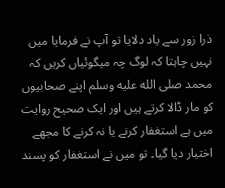ذرا زور سے یاد دلایا تو آپ نے فرمایا میں نہیں چاہتا کہ لوگ چہ میگوئیاں کریں کہ محمد صلى الله عليه وسلم اپنے صحابیوں کو مار ڈالا کرتے ہیں اور ایک صحیح روایت میں ہے استغفار کرنے یا نہ کرنے کا مجھے اختیار دیا گیا۔ تو میں نے استغفار کو پسند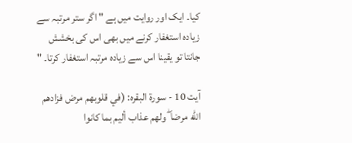کیا۔ ایک اور روایت میں ہے " اگر ستر مرتبہ سے زیادہ استغفار کرنے میں بھی اس کی بخشش جانتا تو یقینا اس سے زیادہ مرتبہ استغفار کرتا۔ "

آیت 10 - سورۃ البقرہ: (في قلوبهم مرض فزادهم الله مرضا ۖ ولهم عذاب أليم بما كانوا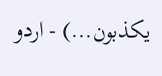يكذبون...) - اردو